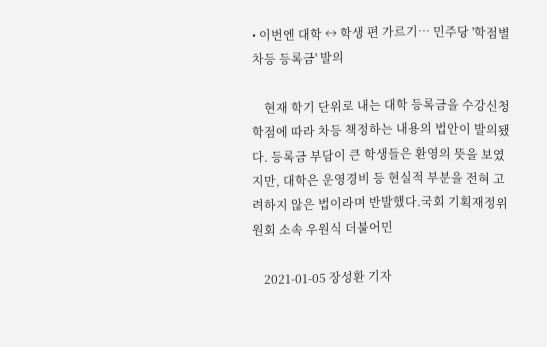• 이번엔 대학 ↔ 학생 편 가르기… 민주당 '학점별 차등 등록금' 발의

    현재 학기 단위로 내는 대학 등록금을 수강신청 학점에 따라 차등 책정하는 내용의 법안이 발의됐다. 등록금 부담이 큰 학생들은 환영의 뜻을 보였지만, 대학은 운영경비 등 현실적 부분을 전혀 고려하지 않은 법이라며 반발했다.국회 기획재정위원회 소속 우원식 더불어민

    2021-01-05 장성환 기자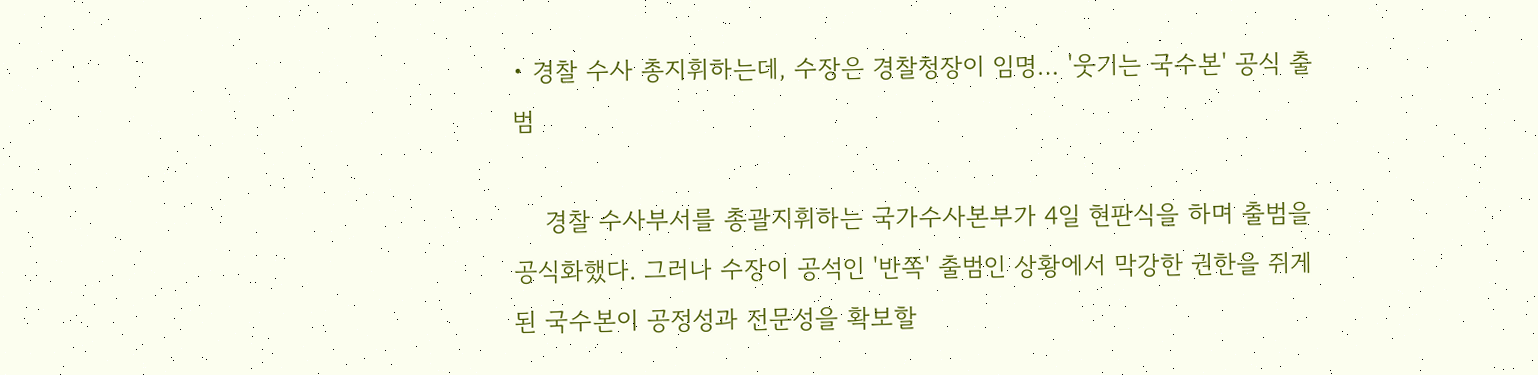• 경찰 수사 총지휘하는데, 수장은 경찰청장이 임명… '웃기는 국수본' 공식 출범

    경찰 수사부서를 총괄지휘하는 국가수사본부가 4일 현판식을 하며 출범을 공식화했다. 그러나 수장이 공석인 '반쪽' 출범인 상황에서 막강한 권한을 쥐게 된 국수본이 공정성과 전문성을 확보할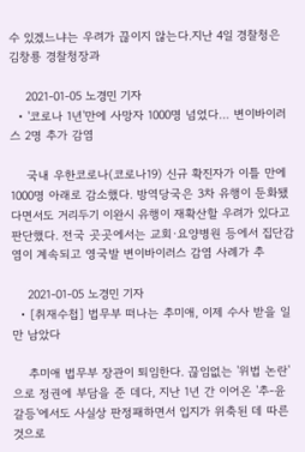수 있겠느냐는 우려가 끊이지 않는다.지난 4일 경찰청은 김창룡 경찰청장과

    2021-01-05 노경민 기자
  • '코로나 1년'만에 사망자 1000명 넘었다… 변이바이러스 2명 추가 감염

    국내 우한코로나(코로나19) 신규 확진자가 이틀 만에 1000명 아래로 감소했다. 방역당국은 3차 유행이 둔화됐다면서도 거리두기 이완시 유행이 재확산할 우려가 있다고 판단했다. 전국 곳곳에서는 교회·요양병원 등에서 집단감염이 계속되고 영국발 변이바이러스 감염 사례가 추

    2021-01-05 노경민 기자
  • [취재수첩] 법무부 떠나는 추미애, 이제 수사 받을 일만 남았다

    추미애 법무부 장관이 퇴임한다. 끊임없는 '위법 논란'으로 정권에 부담을 준 데다, 지난 1년 간 이어온 '추-윤 갈등'에서도 사실상 판정패하면서 입지가 위축된 데 따른 것으로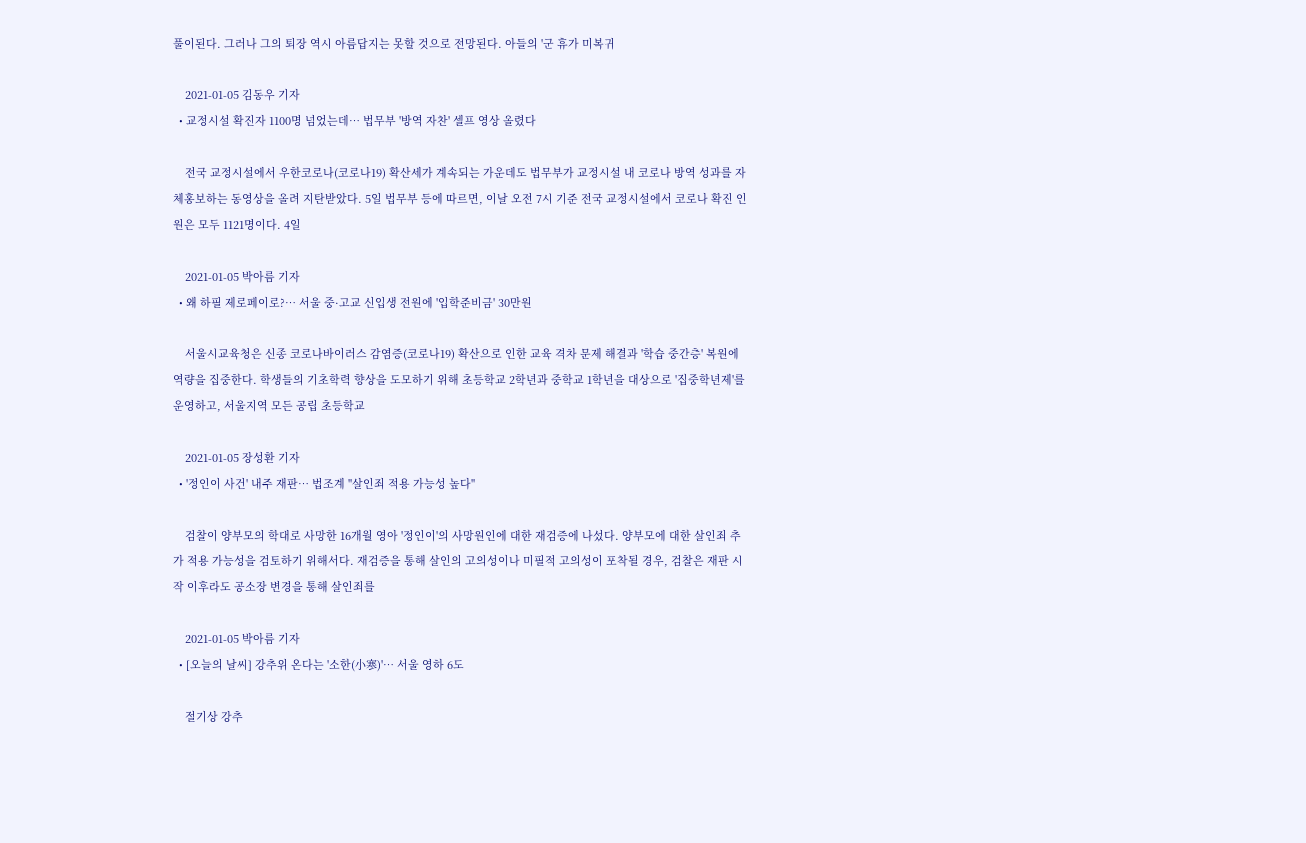풀이된다. 그러나 그의 퇴장 역시 아름답지는 못할 것으로 전망된다. 아들의 '군 휴가 미복귀

    2021-01-05 김동우 기자
  • 교정시설 확진자 1100명 넘었는데… 법무부 '방역 자찬' 셀프 영상 올렸다

    전국 교정시설에서 우한코로나(코로나19) 확산세가 계속되는 가운데도 법무부가 교정시설 내 코로나 방역 성과를 자체홍보하는 동영상을 올려 지탄받았다. 5일 법무부 등에 따르면, 이날 오전 7시 기준 전국 교정시설에서 코로나 확진 인원은 모두 1121명이다. 4일

    2021-01-05 박아름 기자
  • 왜 하필 제로페이로?… 서울 중·고교 신입생 전원에 '입학준비금' 30만원

    서울시교육청은 신종 코로나바이러스 감염증(코로나19) 확산으로 인한 교육 격차 문제 해결과 '학습 중간층' 복원에 역량을 집중한다. 학생들의 기초학력 향상을 도모하기 위해 초등학교 2학년과 중학교 1학년을 대상으로 '집중학년제'를 운영하고, 서울지역 모든 공립 초등학교

    2021-01-05 장성환 기자
  • '정인이 사건' 내주 재판… 법조계 "살인죄 적용 가능성 높다"

    검찰이 양부모의 학대로 사망한 16개월 영아 '정인이'의 사망원인에 대한 재검증에 나섰다. 양부모에 대한 살인죄 추가 적용 가능성을 검토하기 위해서다. 재검증을 통해 살인의 고의성이나 미필적 고의성이 포착될 경우, 검찰은 재판 시작 이후라도 공소장 변경을 통해 살인죄를

    2021-01-05 박아름 기자
  • [오늘의 날씨] 강추위 온다는 '소한(小寒)'… 서울 영하 6도

    절기상 강추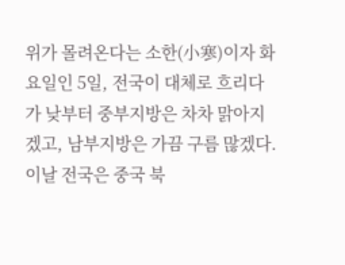위가 몰려온다는 소한(小寒)이자 화요일인 5일, 전국이 대체로 흐리다가 낮부터 중부지방은 차차 맑아지겠고, 남부지방은 가끔 구름 많겠다.이날 전국은 중국 북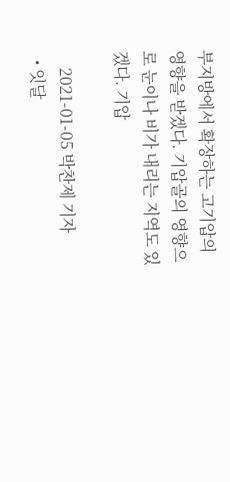부지방에서 확장하는 고기압의 영향을 받겠다. 기압골의 영향으로 눈이나 비가 내리는 지역도 있겠다. 기압

    2021-01-05 박찬제 기자
  • 잇달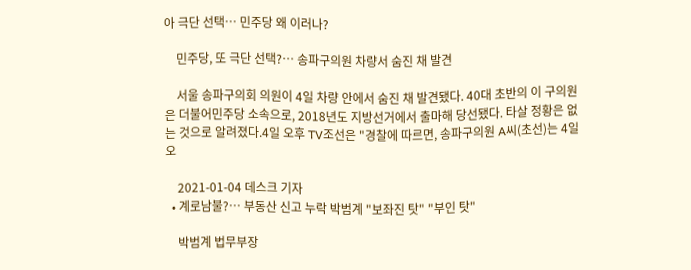아 극단 선택… 민주당 왜 이러나?

    민주당, 또 극단 선택?… 송파구의원 차량서 숨진 채 발견

    서울 송파구의회 의원이 4일 차량 안에서 숨진 채 발견됐다. 40대 초반의 이 구의원은 더불어민주당 소속으로, 2018년도 지방선거에서 출마해 당선됐다. 타살 정황은 없는 것으로 알려졌다.4일 오후 TV조선은 "경찰에 따르면, 송파구의원 A씨(초선)는 4일 오

    2021-01-04 데스크 기자
  • 계로남불?… 부동산 신고 누락 박범계 "보좌진 탓" "부인 탓"

    박범계 법무부장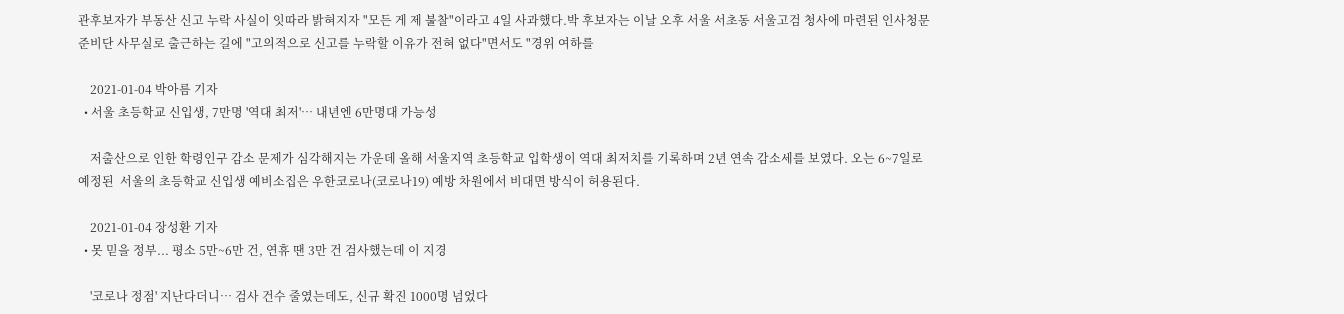관후보자가 부동산 신고 누락 사실이 잇따라 밝혀지자 "모든 게 제 불찰"이라고 4일 사과했다.박 후보자는 이날 오후 서울 서초동 서울고검 청사에 마련된 인사청문준비단 사무실로 출근하는 길에 "고의적으로 신고를 누락할 이유가 전혀 없다"면서도 "경위 여하를

    2021-01-04 박아름 기자
  • 서울 초등학교 신입생, 7만명 '역대 최저'… 내년엔 6만명대 가능성

    저출산으로 인한 학령인구 감소 문제가 심각해지는 가운데 올해 서울지역 초등학교 입학생이 역대 최저치를 기록하며 2년 연속 감소세를 보였다. 오는 6~7일로 예정된  서울의 초등학교 신입생 예비소집은 우한코로나(코로나19) 예방 차원에서 비대면 방식이 허용된다.

    2021-01-04 장성환 기자
  • 못 믿을 정부... 평소 5만~6만 건, 연휴 땐 3만 건 검사했는데 이 지경

    '코로나 정점' 지난다더니… 검사 건수 줄였는데도, 신규 확진 1000명 넘었다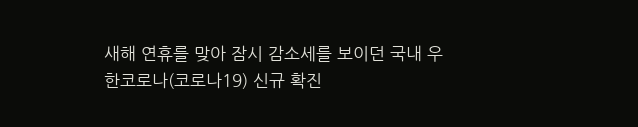새해 연휴를 맞아 잠시 감소세를 보이던 국내 우한코로나(코로나19) 신규 확진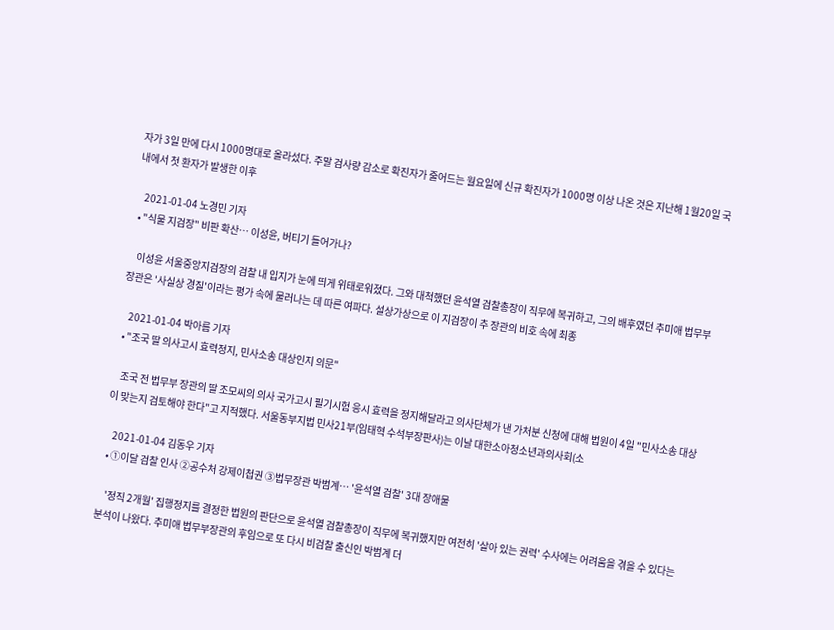자가 3일 만에 다시 1000명대로 올라섰다. 주말 검사량 감소로 확진자가 줄어드는 월요일에 신규 확진자가 1000명 이상 나온 것은 지난해 1월20일 국내에서 첫 환자가 발생한 이후

    2021-01-04 노경민 기자
  • "식물 지검장" 비판 확산… 이성윤, 버티기 들어가나?

    이성윤 서울중앙지검장의 검찰 내 입지가 눈에 띄게 위태로워졌다. 그와 대척했던 윤석열 검찰총장이 직무에 복귀하고, 그의 배후였던 추미애 법무부장관은 '사실상 경질'이라는 평가 속에 물러나는 데 따른 여파다. 설상가상으로 이 지검장이 추 장관의 비호 속에 최종

    2021-01-04 박아름 기자
  • "조국 딸 의사고시 효력정지, 민사소송 대상인지 의문"

    조국 전 법무부 장관의 딸 조모씨의 의사 국가고시 필기시험 응시 효력을 정지해달라고 의사단체가 낸 가처분 신청에 대해 법원이 4일 "민사소송 대상이 맞는지 검토해야 한다"고 지적했다. 서울동부지법 민사21부(임태혁 수석부장판사)는 이날 대한소아청소년과의사회(소

    2021-01-04 김동우 기자
  • ①이달 검찰 인사 ②공수처 강제이첩권 ③법무장관 박범계… '윤석열 검찰' 3대 장애물

    '정직 2개월' 집행정지를 결정한 법원의 판단으로 윤석열 검찰총장이 직무에 복귀했지만 여전히 '살아 있는 권력' 수사에는 어려움을 겪을 수 있다는 분석이 나왔다. 추미애 법무부장관의 후임으로 또 다시 비검찰 출신인 박범계 더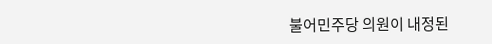불어민주당 의원이 내정된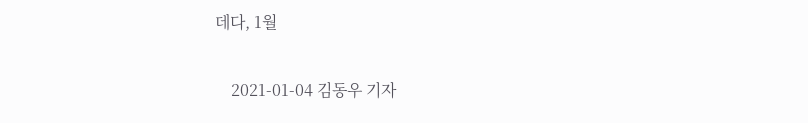데다, 1월

    2021-01-04 김동우 기자